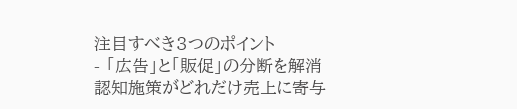注目すべき3つのポイント
- 「広告」と「販促」の分断を解消
認知施策がどれだけ売上に寄与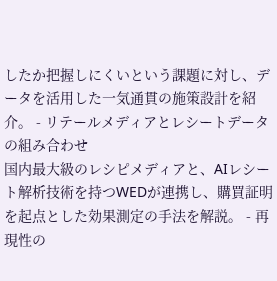したか把握しにくいという課題に対し、データを活用した一気通貫の施策設計を紹介。 - リテールメディアとレシートデータの組み合わせ
国内最大級のレシピメディアと、AIレシート解析技術を持つWEDが連携し、購買証明を起点とした効果測定の手法を解説。 - 再現性の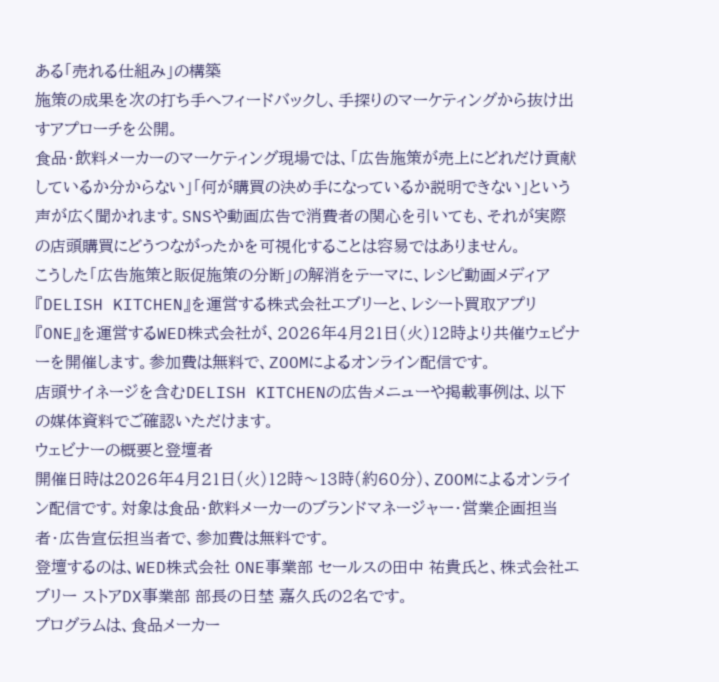ある「売れる仕組み」の構築
施策の成果を次の打ち手へフィードバックし、手探りのマーケティングから抜け出すアプローチを公開。
食品・飲料メーカーのマーケティング現場では、「広告施策が売上にどれだけ貢献しているか分からない」「何が購買の決め手になっているか説明できない」という声が広く聞かれます。SNSや動画広告で消費者の関心を引いても、それが実際の店頭購買にどうつながったかを可視化することは容易ではありません。
こうした「広告施策と販促施策の分断」の解消をテーマに、レシピ動画メディア『DELISH KITCHEN』を運営する株式会社エブリーと、レシート買取アプリ『ONE』を運営するWED株式会社が、2026年4月21日(火)12時より共催ウェビナーを開催します。参加費は無料で、ZOOMによるオンライン配信です。
店頭サイネージを含むDELISH KITCHENの広告メニューや掲載事例は、以下の媒体資料でご確認いただけます。
ウェビナーの概要と登壇者
開催日時は2026年4月21日(火)12時〜13時(約60分)、ZOOMによるオンライン配信です。対象は食品・飲料メーカーのブランドマネージャー・営業企画担当者・広告宣伝担当者で、参加費は無料です。
登壇するのは、WED株式会社 ONE事業部 セールスの田中 祐貴氏と、株式会社エブリー ストアDX事業部 部長の日埜 嘉久氏の2名です。
プログラムは、食品メーカー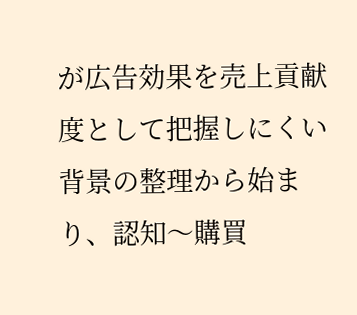が広告効果を売上貢献度として把握しにくい背景の整理から始まり、認知〜購買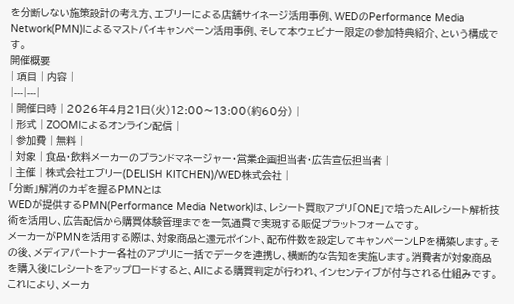を分断しない施策設計の考え方、エブリーによる店舗サイネージ活用事例、WEDのPerformance Media Network(PMN)によるマストバイキャンペーン活用事例、そして本ウェビナー限定の参加特典紹介、という構成です。
開催概要
| 項目 | 内容 |
|---|---|
| 開催日時 | 2026年4月21日(火)12:00〜13:00(約60分) |
| 形式 | ZOOMによるオンライン配信 |
| 参加費 | 無料 |
| 対象 | 食品・飲料メーカーのブランドマネージャー・営業企画担当者・広告宣伝担当者 |
| 主催 | 株式会社エブリー(DELISH KITCHEN)/WED株式会社 |
「分断」解消のカギを握るPMNとは
WEDが提供するPMN(Performance Media Network)は、レシート買取アプリ「ONE」で培ったAIレシート解析技術を活用し、広告配信から購買体験管理までを一気通貫で実現する販促プラットフォームです。
メーカーがPMNを活用する際は、対象商品と還元ポイント、配布件数を設定してキャンペーンLPを構築します。その後、メディアパートナー各社のアプリに一括でデータを連携し、横断的な告知を実施します。消費者が対象商品を購入後にレシートをアップロードすると、AIによる購買判定が行われ、インセンティブが付与される仕組みです。これにより、メーカ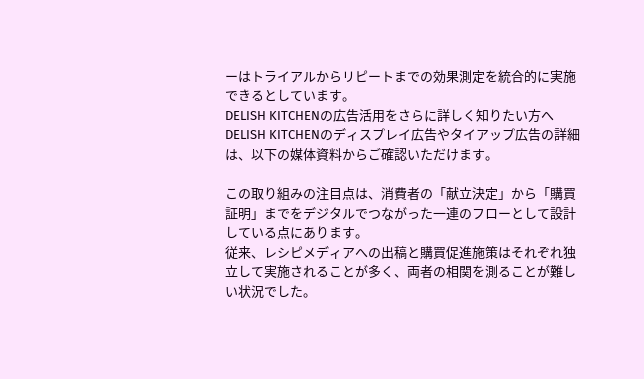ーはトライアルからリピートまでの効果測定を統合的に実施できるとしています。
DELISH KITCHENの広告活用をさらに詳しく知りたい方へ
DELISH KITCHENのディスプレイ広告やタイアップ広告の詳細は、以下の媒体資料からご確認いただけます。

この取り組みの注目点は、消費者の「献立決定」から「購買証明」までをデジタルでつながった一連のフローとして設計している点にあります。
従来、レシピメディアへの出稿と購買促進施策はそれぞれ独立して実施されることが多く、両者の相関を測ることが難しい状況でした。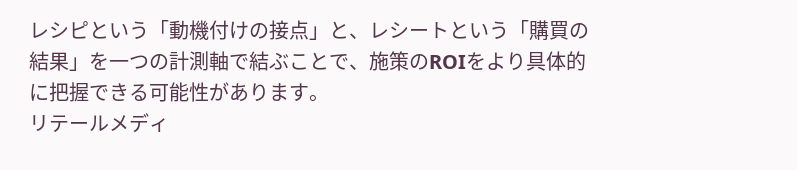レシピという「動機付けの接点」と、レシートという「購買の結果」を一つの計測軸で結ぶことで、施策のROIをより具体的に把握できる可能性があります。
リテールメディ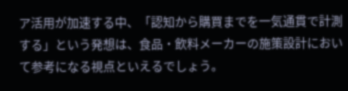ア活用が加速する中、「認知から購買までを一気通貫で計測する」という発想は、食品・飲料メーカーの施策設計において参考になる視点といえるでしょう。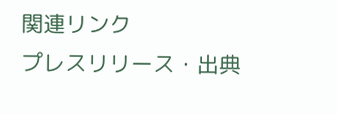関連リンク
プレスリリース・出典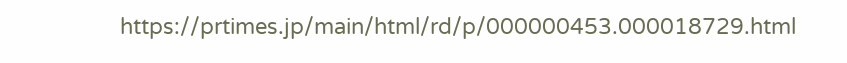https://prtimes.jp/main/html/rd/p/000000453.000018729.html